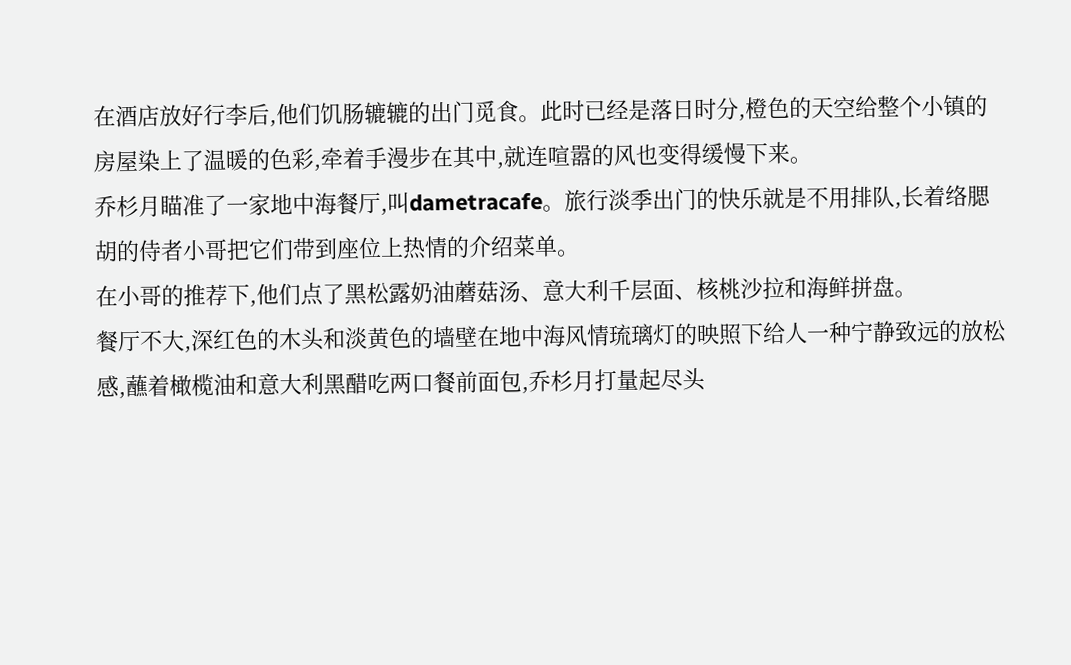在酒店放好行李后,他们饥肠辘辘的出门觅食。此时已经是落日时分,橙色的天空给整个小镇的房屋染上了温暖的色彩,牵着手漫步在其中,就连喧嚣的风也变得缓慢下来。
乔杉月瞄准了一家地中海餐厅,叫dametracafe。旅行淡季出门的快乐就是不用排队,长着络腮胡的侍者小哥把它们带到座位上热情的介绍菜单。
在小哥的推荐下,他们点了黑松露奶油蘑菇汤、意大利千层面、核桃沙拉和海鲜拼盘。
餐厅不大,深红色的木头和淡黄色的墙壁在地中海风情琉璃灯的映照下给人一种宁静致远的放松感,蘸着橄榄油和意大利黑醋吃两口餐前面包,乔杉月打量起尽头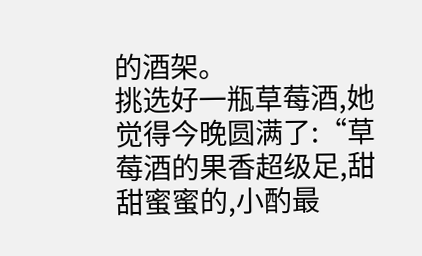的酒架。
挑选好一瓶草莓酒,她觉得今晚圆满了:“草莓酒的果香超级足,甜甜蜜蜜的,小酌最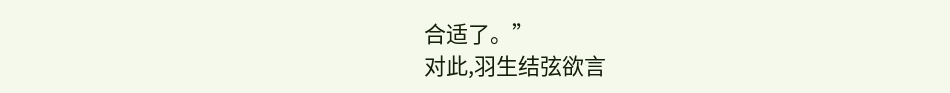合适了。”
对此,羽生结弦欲言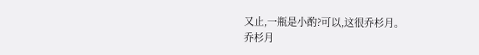又止,一瓶是小酌?可以,这很乔杉月。
乔杉月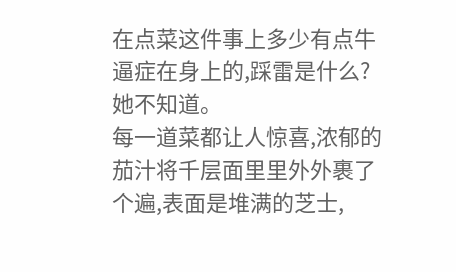在点菜这件事上多少有点牛逼症在身上的,踩雷是什么?她不知道。
每一道菜都让人惊喜,浓郁的茄汁将千层面里里外外裹了个遍,表面是堆满的芝士,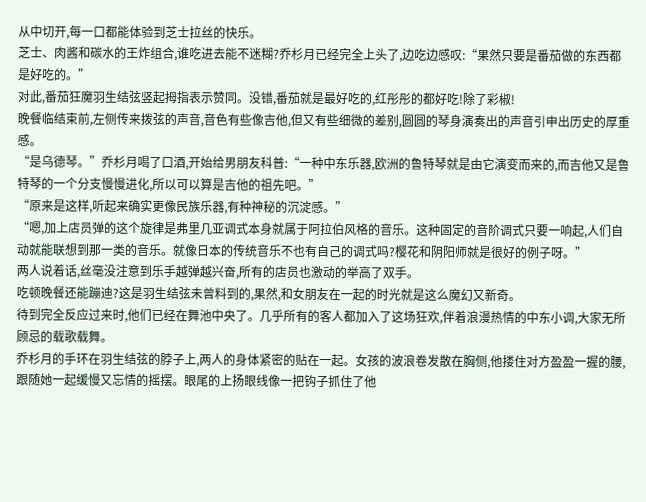从中切开,每一口都能体验到芝士拉丝的快乐。
芝士、肉酱和碳水的王炸组合,谁吃进去能不迷糊?乔杉月已经完全上头了,边吃边感叹:“果然只要是番茄做的东西都是好吃的。”
对此,番茄狂魔羽生结弦竖起拇指表示赞同。没错,番茄就是最好吃的,红彤彤的都好吃!除了彩椒!
晚餐临结束前,左侧传来拨弦的声音,音色有些像吉他,但又有些细微的差别,圆圆的琴身演奏出的声音引申出历史的厚重感。
“是乌德琴。”乔杉月喝了口酒,开始给男朋友科普:“一种中东乐器,欧洲的鲁特琴就是由它演变而来的,而吉他又是鲁特琴的一个分支慢慢进化,所以可以算是吉他的祖先吧。”
“原来是这样,听起来确实更像民族乐器,有种神秘的沉淀感。”
“嗯,加上店员弹的这个旋律是弗里几亚调式本身就属于阿拉伯风格的音乐。这种固定的音阶调式只要一响起,人们自动就能联想到那一类的音乐。就像日本的传统音乐不也有自己的调式吗?樱花和阴阳师就是很好的例子呀。”
两人说着话,丝毫没注意到乐手越弹越兴奋,所有的店员也激动的举高了双手。
吃顿晚餐还能蹦迪?这是羽生结弦未曾料到的,果然,和女朋友在一起的时光就是这么魔幻又新奇。
待到完全反应过来时,他们已经在舞池中央了。几乎所有的客人都加入了这场狂欢,伴着浪漫热情的中东小调,大家无所顾忌的载歌载舞。
乔杉月的手环在羽生结弦的脖子上,两人的身体紧密的贴在一起。女孩的波浪卷发散在胸侧,他搂住对方盈盈一握的腰,跟随她一起缓慢又忘情的摇摆。眼尾的上扬眼线像一把钩子抓住了他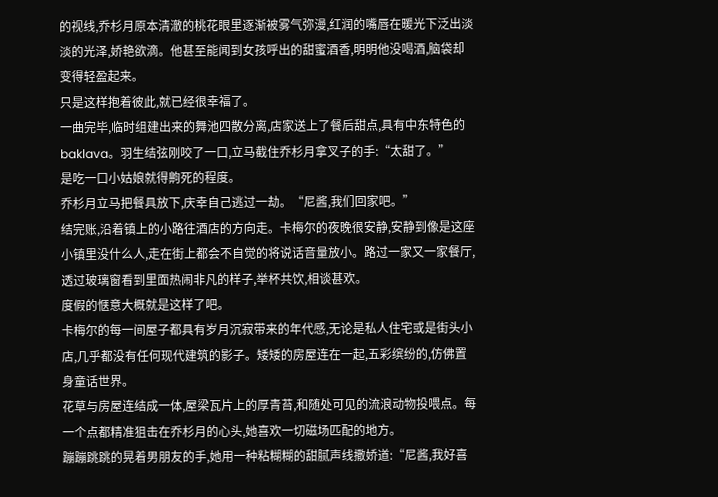的视线,乔杉月原本清澈的桃花眼里逐渐被雾气弥漫,红润的嘴唇在暖光下泛出淡淡的光泽,娇艳欲滴。他甚至能闻到女孩呼出的甜蜜酒香,明明他没喝酒,脑袋却变得轻盈起来。
只是这样抱着彼此,就已经很幸福了。
一曲完毕,临时组建出来的舞池四散分离,店家送上了餐后甜点,具有中东特色的baklava。羽生结弦刚咬了一口,立马截住乔杉月拿叉子的手:“太甜了。”
是吃一口小姑娘就得齁死的程度。
乔杉月立马把餐具放下,庆幸自己逃过一劫。“尼酱,我们回家吧。”
结完账,沿着镇上的小路往酒店的方向走。卡梅尔的夜晚很安静,安静到像是这座小镇里没什么人,走在街上都会不自觉的将说话音量放小。路过一家又一家餐厅,透过玻璃窗看到里面热闹非凡的样子,举杯共饮,相谈甚欢。
度假的惬意大概就是这样了吧。
卡梅尔的每一间屋子都具有岁月沉寂带来的年代感,无论是私人住宅或是街头小店,几乎都没有任何现代建筑的影子。矮矮的房屋连在一起,五彩缤纷的,仿佛置身童话世界。
花草与房屋连结成一体,屋梁瓦片上的厚青苔,和随处可见的流浪动物投喂点。每一个点都精准狙击在乔杉月的心头,她喜欢一切磁场匹配的地方。
蹦蹦跳跳的晃着男朋友的手,她用一种粘糊糊的甜腻声线撒娇道:“尼酱,我好喜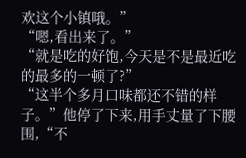欢这个小镇哦。”
“嗯,看出来了。”
“就是吃的好饱,今天是不是最近吃的最多的一顿了?”
“这半个多月口味都还不错的样子。”他停了下来,用手丈量了下腰围,“不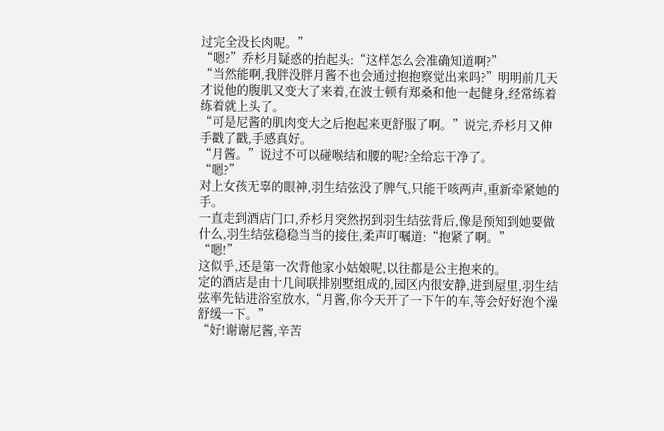过完全没长肉呢。”
“嗯?”乔杉月疑惑的抬起头:“这样怎么会准确知道啊?”
“当然能啊,我胖没胖月酱不也会通过抱抱察觉出来吗?”明明前几天才说他的腹肌又变大了来着,在波士顿有郑桑和他一起健身,经常练着练着就上头了。
“可是尼酱的肌肉变大之后抱起来更舒服了啊。”说完,乔杉月又伸手戳了戳,手感真好。
“月酱。”说过不可以碰喉结和腰的呢?全给忘干净了。
“嗯?”
对上女孩无辜的眼神,羽生结弦没了脾气,只能干咳两声,重新牵紧她的手。
一直走到酒店门口,乔杉月突然拐到羽生结弦背后,像是预知到她要做什么,羽生结弦稳稳当当的接住,柔声叮嘱道:“抱紧了啊。”
“嗯!”
这似乎,还是第一次背他家小姑娘呢,以往都是公主抱来的。
定的酒店是由十几间联排别墅组成的,园区内很安静,进到屋里,羽生结弦率先钻进浴室放水,“月酱,你今天开了一下午的车,等会好好泡个澡舒缓一下。”
“好!谢谢尼酱,辛苦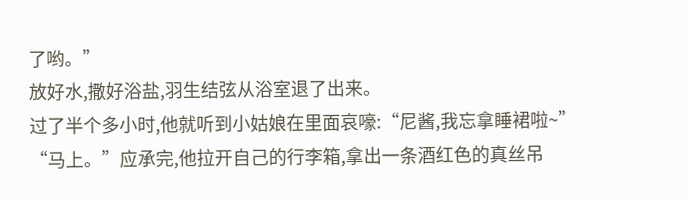了哟。”
放好水,撒好浴盐,羽生结弦从浴室退了出来。
过了半个多小时,他就听到小姑娘在里面哀嚎:“尼酱,我忘拿睡裙啦~”
“马上。”应承完,他拉开自己的行李箱,拿出一条酒红色的真丝吊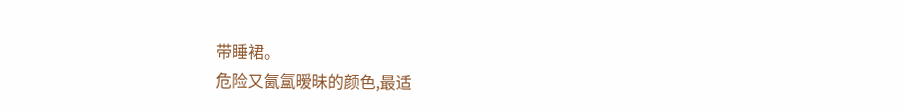带睡裙。
危险又氤氲暧昧的颜色,最适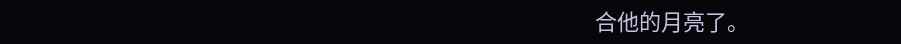合他的月亮了。